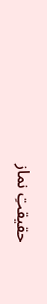حقیقتِ نماز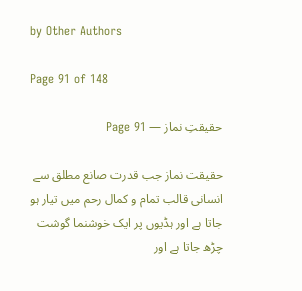by Other Authors

Page 91 of 148

حقیقتِ نماز — Page 91

حقیقت نماز جب قدرت صانع مطلق سے انسانی قالب تمام و کمال رحم میں تیار ہو جاتا ہے اور ہڈیوں پر ایک خوشنما گوشت چڑھ جاتا ہے اور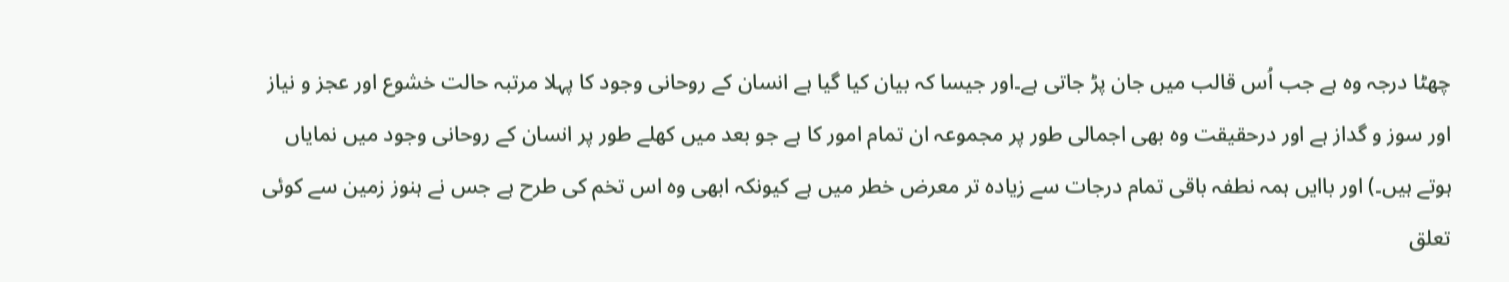چھٹا درجہ وہ ہے جب اُس قالب میں جان پڑ جاتی ہے۔اور جیسا کہ بیان کیا گیا ہے انسان کے روحانی وجود کا پہلا مرتبہ حالت خشوع اور عجز و نیاز اور سوز و گداز ہے اور درحقیقت وہ بھی اجمالی طور پر مجموعہ ان تمام امور کا ہے جو بعد میں کھلے طور پر انسان کے روحانی وجود میں نمایاں ہوتے ہیں۔) اور باایں ہمہ نطفہ باقی تمام درجات سے زیادہ تر معرض خطر میں ہے کیونکہ ابھی وہ اس تخم کی طرح ہے جس نے ہنوز زمین سے کوئی تعلق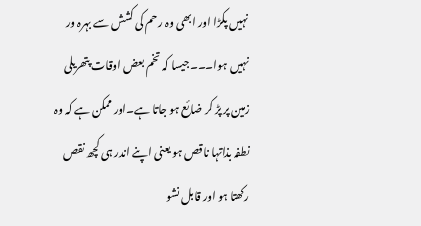نہیں پکڑا اور ابھی وہ رحم کی کشش سے بہرہ ور نہیں ہوا۔۔۔جیسا کہ تخم بعض اوقات پتھریلی زمین پر پڑ کر ضائع ہو جاتا ہے۔اور ممکن ہے کہ وہ نطفہ بذاتہا ناقص ہو یعنی اپنے اندر ہی کچھ نقص رکھتا ہو اور قابل نشو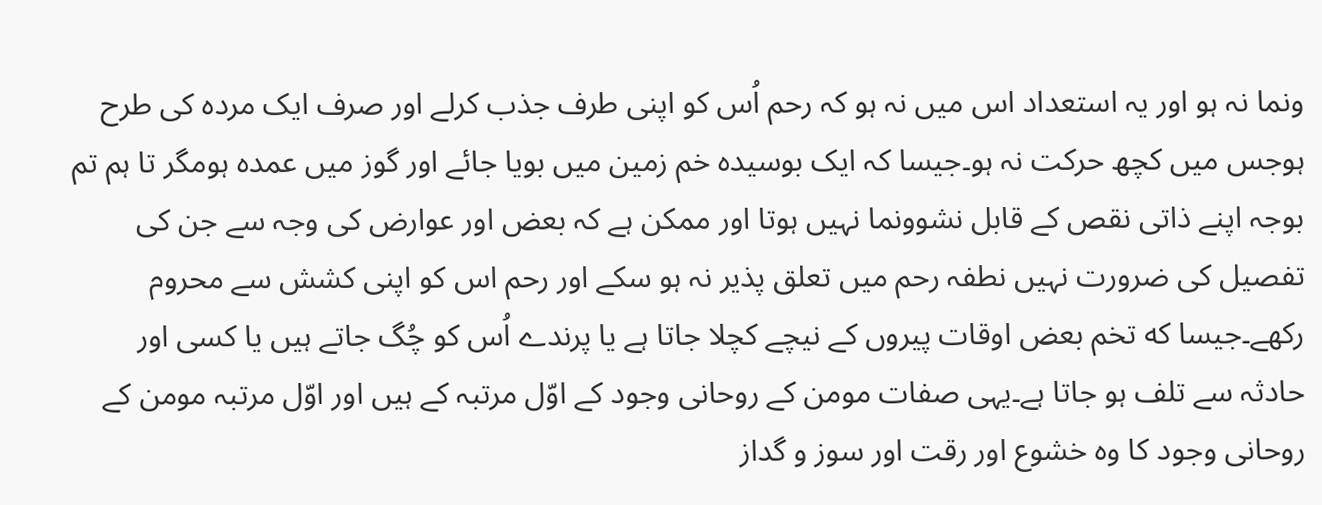ونما نہ ہو اور یہ استعداد اس میں نہ ہو کہ رحم اُس کو اپنی طرف جذب کرلے اور صرف ایک مردہ کی طرح ہوجس میں کچھ حرکت نہ ہو۔جیسا کہ ایک بوسیدہ خم زمین میں بویا جائے اور گوز میں عمدہ ہومگر تا ہم تم بوجہ اپنے ذاتی نقص کے قابل نشوونما نہیں ہوتا اور ممکن ہے کہ بعض اور عوارض کی وجہ سے جن کی تفصیل کی ضرورت نہیں نطفہ رحم میں تعلق پذیر نہ ہو سکے اور رحم اس کو اپنی کشش سے محروم رکھے۔جیسا که تخم بعض اوقات پیروں کے نیچے کچلا جاتا ہے یا پرندے اُس کو چُگ جاتے ہیں یا کسی اور حادثہ سے تلف ہو جاتا ہے۔یہی صفات مومن کے روحانی وجود کے اوّل مرتبہ کے ہیں اور اوّل مرتبہ مومن کے روحانی وجود کا وہ خشوع اور رقت اور سوز و گداز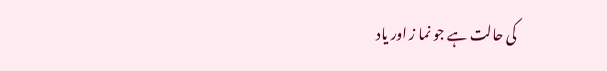کی حالت ہے جو نما ز اور یاد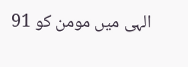الہی میں مومن کو 91